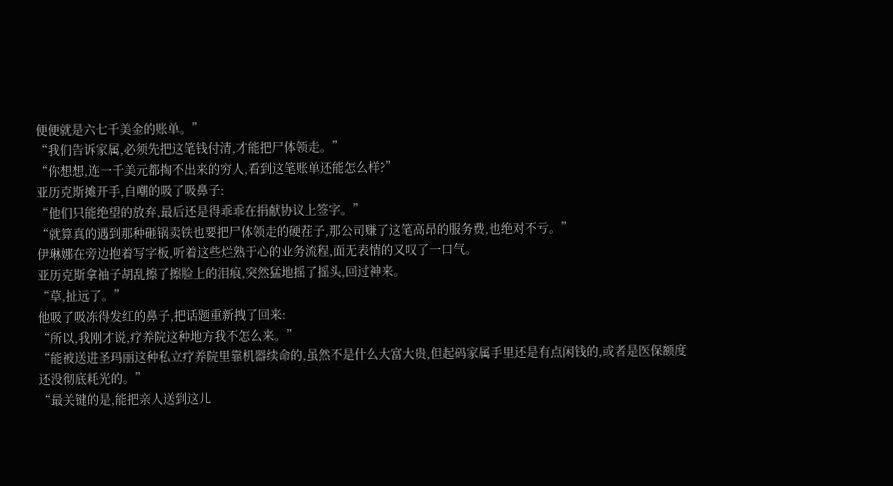便便就是六七千美金的账单。”
“我们告诉家属,必须先把这笔钱付清,才能把尸体领走。”
“你想想,连一千美元都掏不出来的穷人,看到这笔账单还能怎么样?”
亚历克斯摊开手,自嘲的吸了吸鼻子:
“他们只能绝望的放弃,最后还是得乖乖在捐献协议上签字。”
“就算真的遇到那种砸锅卖铁也要把尸体领走的硬茬子,那公司赚了这笔高昂的服务费,也绝对不亏。”
伊琳娜在旁边抱着写字板,听着这些烂熟于心的业务流程,面无表情的又叹了一口气。
亚历克斯拿袖子胡乱擦了擦脸上的泪痕,突然猛地摇了摇头,回过神来。
“草,扯远了。”
他吸了吸冻得发红的鼻子,把话题重新拽了回来:
“所以,我刚才说,疗养院这种地方我不怎么来。”
“能被送进圣玛丽这种私立疗养院里靠机器续命的,虽然不是什么大富大贵,但起码家属手里还是有点闲钱的,或者是医保额度还没彻底耗光的。”
“最关键的是,能把亲人送到这儿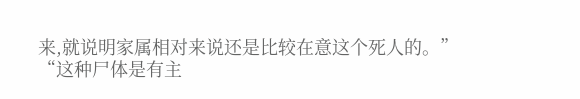来,就说明家属相对来说还是比较在意这个死人的。”
“这种尸体是有主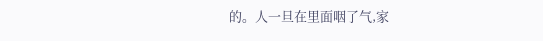的。人一旦在里面咽了气,家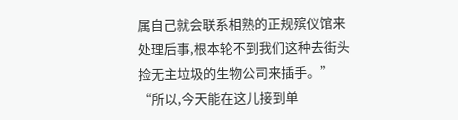属自己就会联系相熟的正规殡仪馆来处理后事,根本轮不到我们这种去街头捡无主垃圾的生物公司来插手。”
“所以,今天能在这儿接到单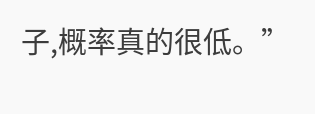子,概率真的很低。”